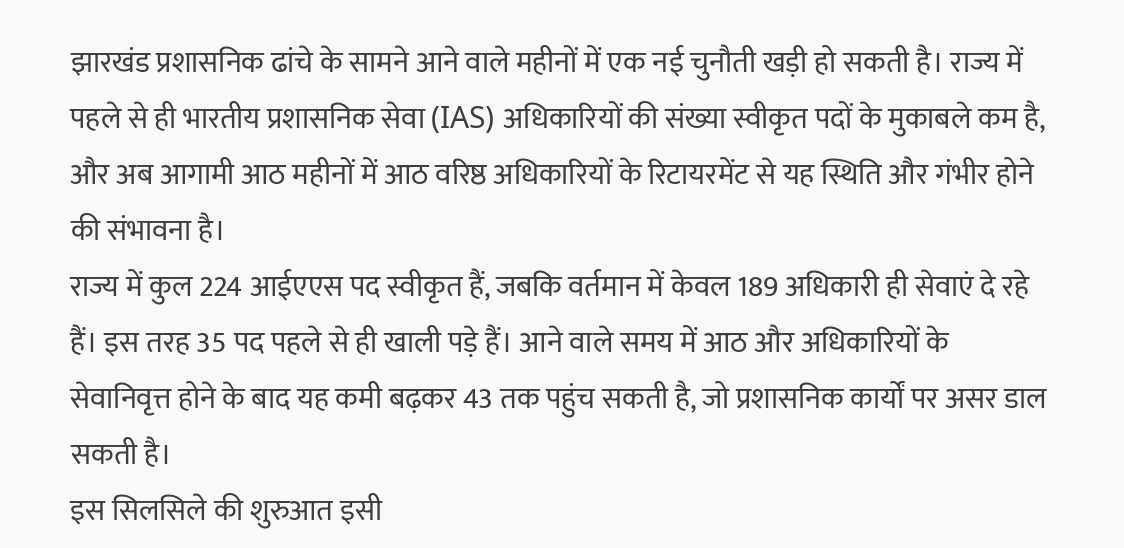झारखंड प्रशासनिक ढांचे के सामने आने वाले महीनों में एक नई चुनौती खड़ी हो सकती है। राज्य में पहले से ही भारतीय प्रशासनिक सेवा (IAS) अधिकारियों की संख्या स्वीकृत पदों के मुकाबले कम है, और अब आगामी आठ महीनों में आठ वरिष्ठ अधिकारियों के रिटायरमेंट से यह स्थिति और गंभीर होने की संभावना है।
राज्य में कुल 224 आईएएस पद स्वीकृत हैं, जबकि वर्तमान में केवल 189 अधिकारी ही सेवाएं दे रहे हैं। इस तरह 35 पद पहले से ही खाली पड़े हैं। आने वाले समय में आठ और अधिकारियों के सेवानिवृत्त होने के बाद यह कमी बढ़कर 43 तक पहुंच सकती है, जो प्रशासनिक कार्यों पर असर डाल सकती है।
इस सिलसिले की शुरुआत इसी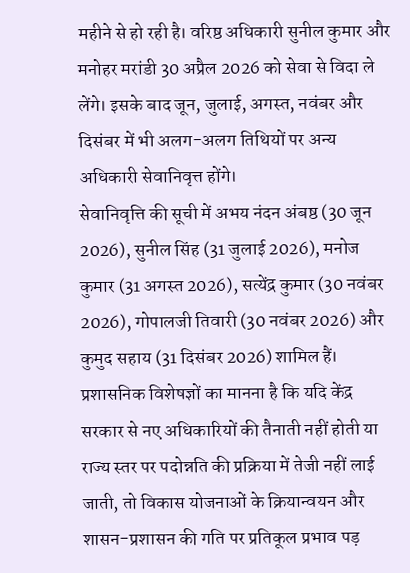महीने से हो रही है। वरिष्ठ अधिकारी सुनील कुमार और मनोहर मरांडी 30 अप्रैल 2026 को सेवा से विदा ले लेंगे। इसके बाद जून, जुलाई, अगस्त, नवंबर और दिसंबर में भी अलग-अलग तिथियों पर अन्य अधिकारी सेवानिवृत्त होंगे।
सेवानिवृत्ति की सूची में अभय नंदन अंबष्ठ (30 जून 2026), सुनील सिंह (31 जुलाई 2026), मनोज कुमार (31 अगस्त 2026), सत्येंद्र कुमार (30 नवंबर 2026), गोपालजी तिवारी (30 नवंबर 2026) और कुमुद सहाय (31 दिसंबर 2026) शामिल हैं।
प्रशासनिक विशेषज्ञों का मानना है कि यदि केंद्र सरकार से नए अधिकारियों की तैनाती नहीं होती या राज्य स्तर पर पदोन्नति की प्रक्रिया में तेजी नहीं लाई जाती, तो विकास योजनाओं के क्रियान्वयन और शासन-प्रशासन की गति पर प्रतिकूल प्रभाव पड़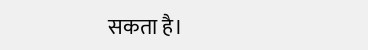सकता है।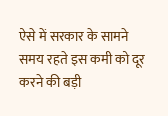ऐसे में सरकार के सामने समय रहते इस कमी को दूर करने की बड़ी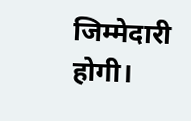जिम्मेदारी होगी।